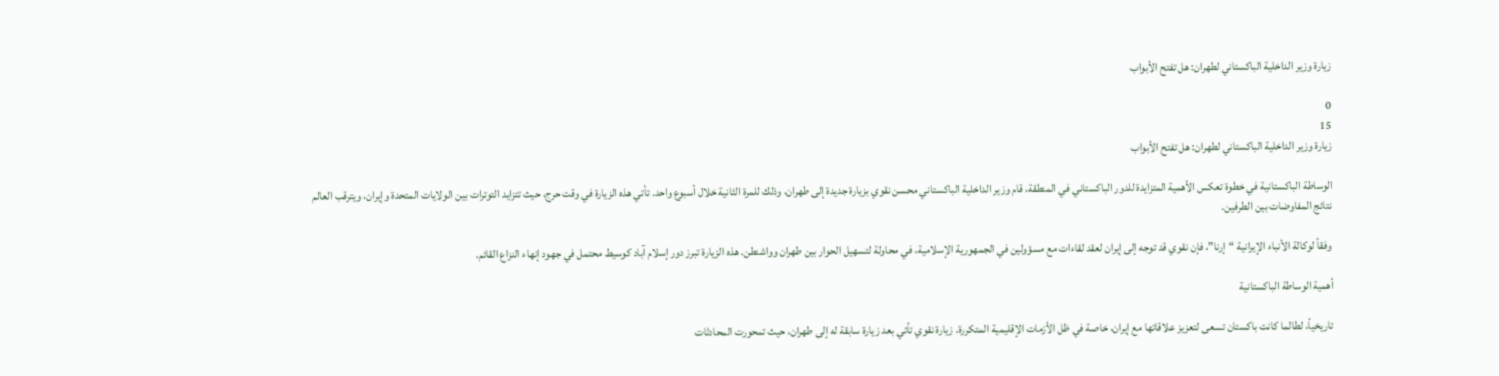زيارة وزير الداخلية الباكستاني لطهران: هل تفتح الأبواب

0
15
زيارة وزير الداخلية الباكستاني لطهران: هل تفتح الأبواب

الوساطة الباكستانية في خطوة تعكس الأهمية المتزايدة للدور الباكستاني في المنطقة، قام وزير الداخلية الباكستاني محسن نقوي بزيارة جديدة إلى طهران، وذلك للمرة الثانية خلال أسبوع واحد. تأتي هذه الزيارة في وقت حرج، حيث تتزايد التوترات بين الولايات المتحدة وإيران، ويترقب العالم نتائج المفاوضات بين الطرفين.

وفقاً لوكالة الأنباء الإيرانية “إرنا”، فإن نقوي قد توجه إلى إيران لعقد لقاءات مع مسؤولين في الجمهورية الإسلامية، في محاولة لتسهيل الحوار بين طهران وواشنطن. هذه الزيارة تبرز دور إسلام آباد كوسيط محتمل في جهود إنهاء النزاع القائم.

أهمية الوساطة الباكستانية

تاريخياً، لطالما كانت باكستان تسعى لتعزيز علاقاتها مع إيران، خاصة في ظل الأزمات الإقليمية المتكررة. زيارة نقوي تأتي بعد زيارة سابقة له إلى طهران، حيث تمحورت المحادثات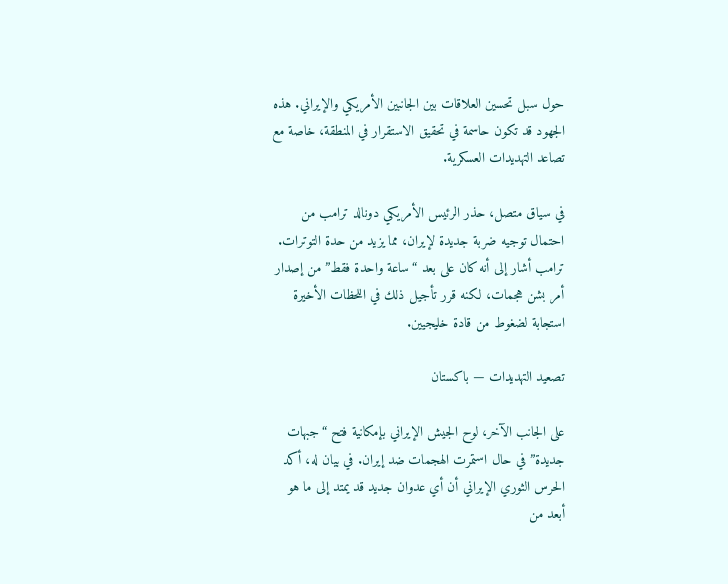حول سبل تحسين العلاقات بين الجانبين الأمريكي والإيراني. هذه الجهود قد تكون حاسمة في تحقيق الاستقرار في المنطقة، خاصة مع تصاعد التهديدات العسكرية.

في سياق متصل، حذر الرئيس الأمريكي دونالد ترامب من احتمال توجيه ضربة جديدة لإيران، مما يزيد من حدة التوترات. ترامب أشار إلى أنه كان على بعد “ساعة واحدة فقط” من إصدار أمر بشن هجمات، لكنه قرر تأجيل ذلك في اللحظات الأخيرة استجابة لضغوط من قادة خليجيين.

تصعيد التهديدات — باكستان

على الجانب الآخر، لوح الجيش الإيراني بإمكانية فتح “جبهات جديدة” في حال استمرت الهجمات ضد إيران. في بيان له، أكد الحرس الثوري الإيراني أن أي عدوان جديد قد يمتد إلى ما هو أبعد من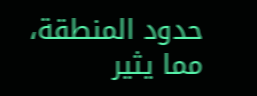حدود المنطقة، مما يثير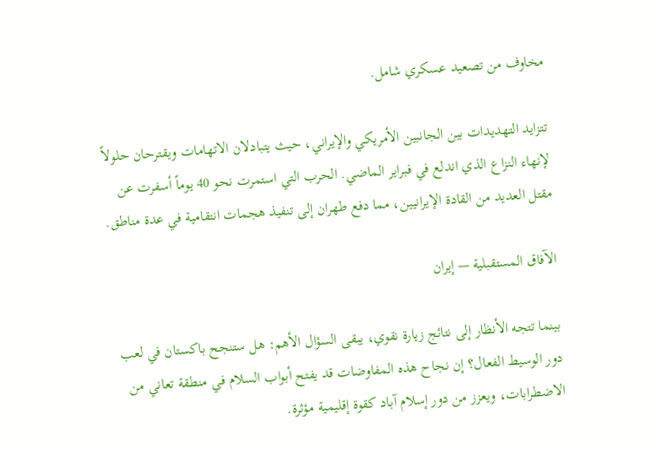مخاوف من تصعيد عسكري شامل.

تتزايد التهديدات بين الجانبين الأمريكي والإيراني، حيث يتبادلان الاتهامات ويقترحان حلولاً لإنهاء النزاع الذي اندلع في فبراير الماضي. الحرب التي استمرت نحو 40 يوماً أسفرت عن مقتل العديد من القادة الإيرانيين، مما دفع طهران إلى تنفيذ هجمات انتقامية في عدة مناطق.

الآفاق المستقبلية — إيران

بينما تتجه الأنظار إلى نتائج زيارة نقوي، يبقى السؤال الأهم: هل ستنجح باكستان في لعب دور الوسيط الفعال؟ إن نجاح هذه المفاوضات قد يفتح أبواب السلام في منطقة تعاني من الاضطرابات، ويعزز من دور إسلام آباد كقوة إقليمية مؤثرة.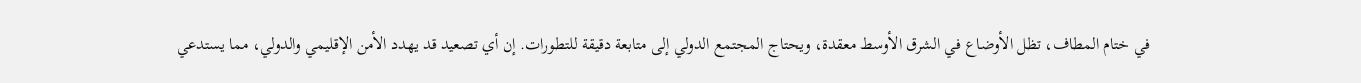في ختام المطاف، تظل الأوضاع في الشرق الأوسط معقدة، ويحتاج المجتمع الدولي إلى متابعة دقيقة للتطورات. إن أي تصعيد قد يهدد الأمن الإقليمي والدولي، مما يستدعي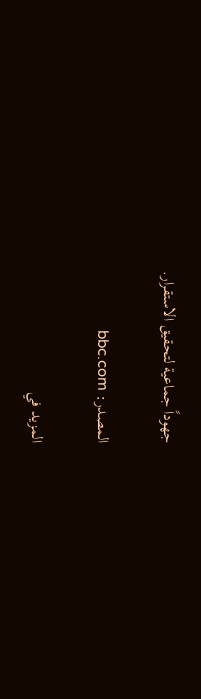جهوداً جماعية لتحقيق الاستقرار.

المصدر: bbc.com

المزيد في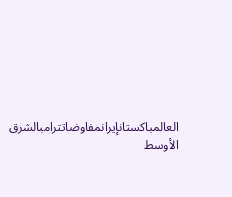العالمباكستانإيرانمفاوضاتترامبالشرق الأوسط